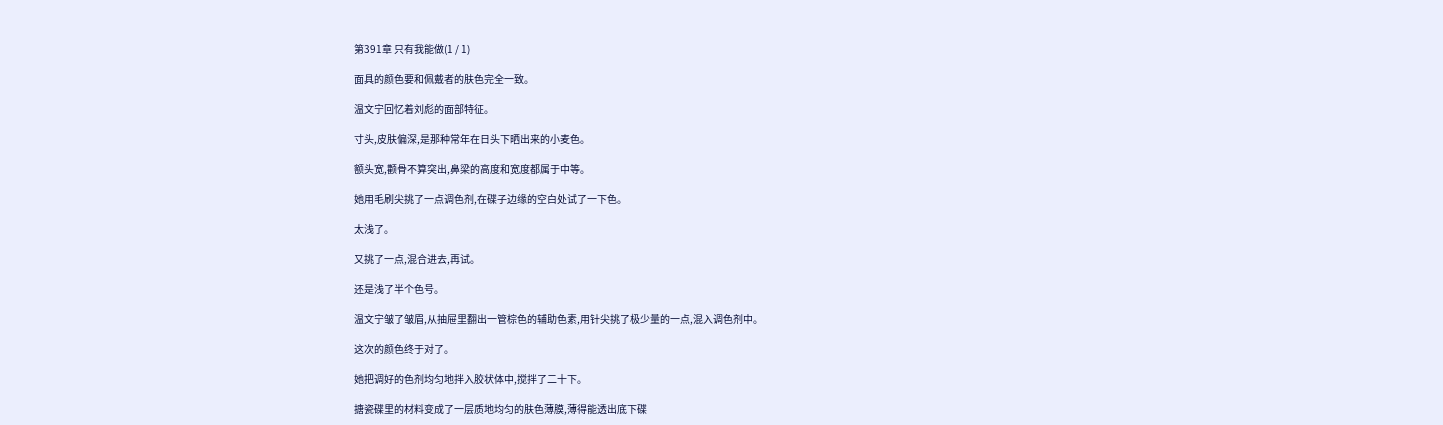第391章 只有我能做(1 / 1)

面具的颜色要和佩戴者的肤色完全一致。

温文宁回忆着刘彪的面部特征。

寸头,皮肤偏深,是那种常年在日头下晒出来的小麦色。

额头宽,颧骨不算突出,鼻梁的高度和宽度都属于中等。

她用毛刷尖挑了一点调色剂,在碟子边缘的空白处试了一下色。

太浅了。

又挑了一点,混合进去,再试。

还是浅了半个色号。

温文宁皱了皱眉,从抽屉里翻出一管棕色的辅助色素,用针尖挑了极少量的一点,混入调色剂中。

这次的颜色终于对了。

她把调好的色剂均匀地拌入胶状体中,搅拌了二十下。

搪瓷碟里的材料变成了一层质地均匀的肤色薄膜,薄得能透出底下碟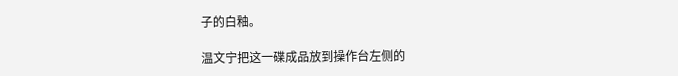子的白釉。

温文宁把这一碟成品放到操作台左侧的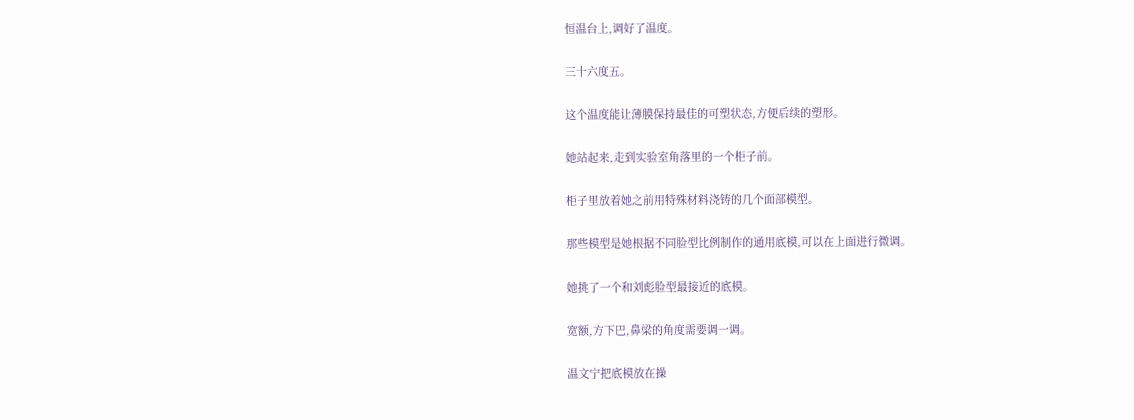恒温台上,调好了温度。

三十六度五。

这个温度能让薄膜保持最佳的可塑状态,方便后续的塑形。

她站起来,走到实验室角落里的一个柜子前。

柜子里放着她之前用特殊材料浇铸的几个面部模型。

那些模型是她根据不同脸型比例制作的通用底模,可以在上面进行微调。

她挑了一个和刘彪脸型最接近的底模。

宽额,方下巴,鼻梁的角度需要调一调。

温文宁把底模放在操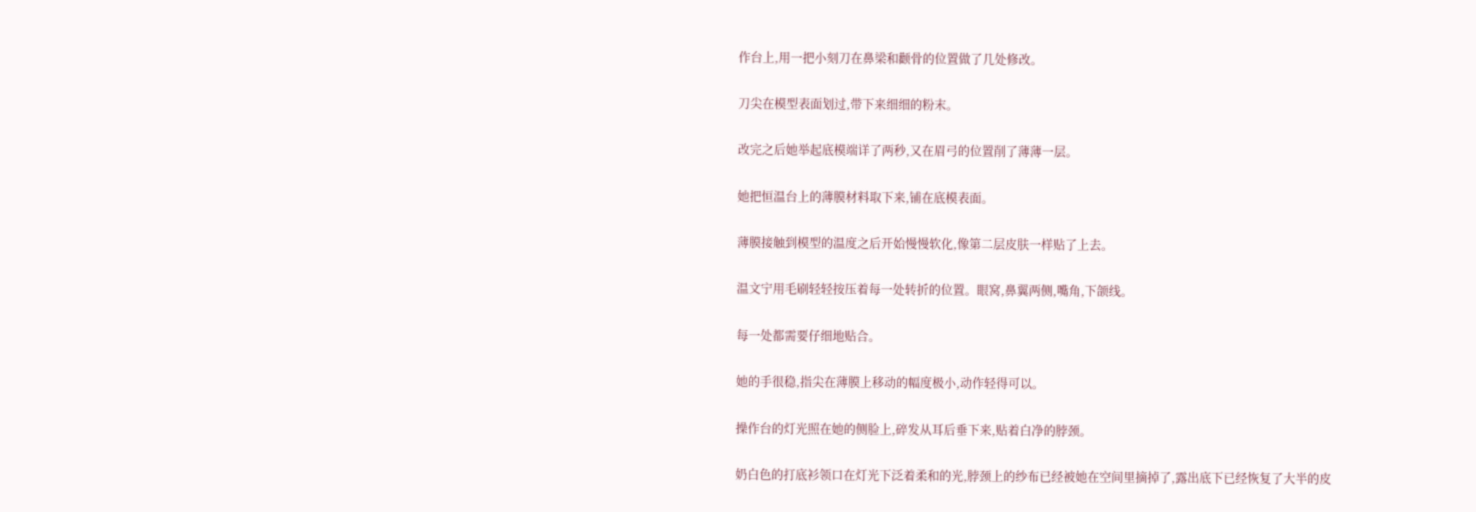作台上,用一把小刻刀在鼻梁和颧骨的位置做了几处修改。

刀尖在模型表面划过,带下来细细的粉末。

改完之后她举起底模端详了两秒,又在眉弓的位置削了薄薄一层。

她把恒温台上的薄膜材料取下来,铺在底模表面。

薄膜接触到模型的温度之后开始慢慢软化,像第二层皮肤一样贴了上去。

温文宁用毛刷轻轻按压着每一处转折的位置。眼窝,鼻翼两侧,嘴角,下颌线。

每一处都需要仔细地贴合。

她的手很稳,指尖在薄膜上移动的幅度极小,动作轻得可以。

操作台的灯光照在她的侧脸上,碎发从耳后垂下来,贴着白净的脖颈。

奶白色的打底衫领口在灯光下泛着柔和的光,脖颈上的纱布已经被她在空间里摘掉了,露出底下已经恢复了大半的皮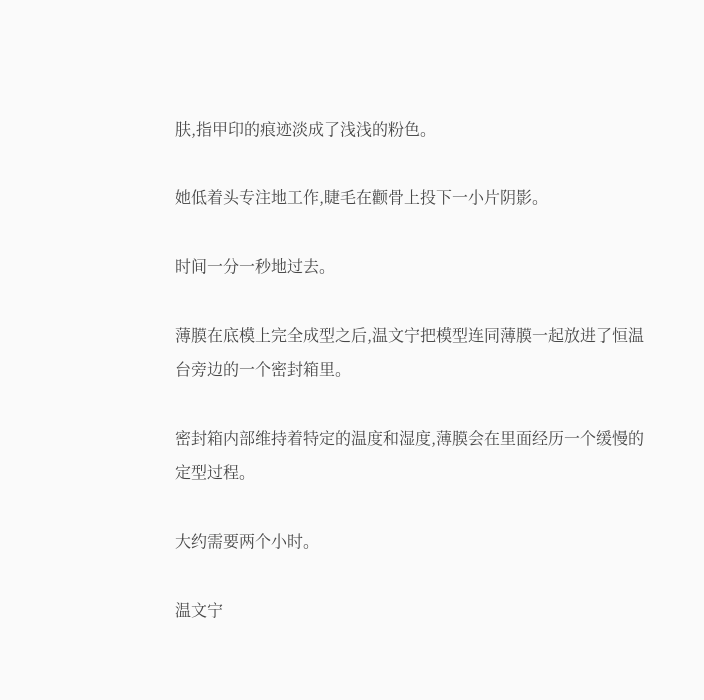肤,指甲印的痕迹淡成了浅浅的粉色。

她低着头专注地工作,睫毛在颧骨上投下一小片阴影。

时间一分一秒地过去。

薄膜在底模上完全成型之后,温文宁把模型连同薄膜一起放进了恒温台旁边的一个密封箱里。

密封箱内部维持着特定的温度和湿度,薄膜会在里面经历一个缓慢的定型过程。

大约需要两个小时。

温文宁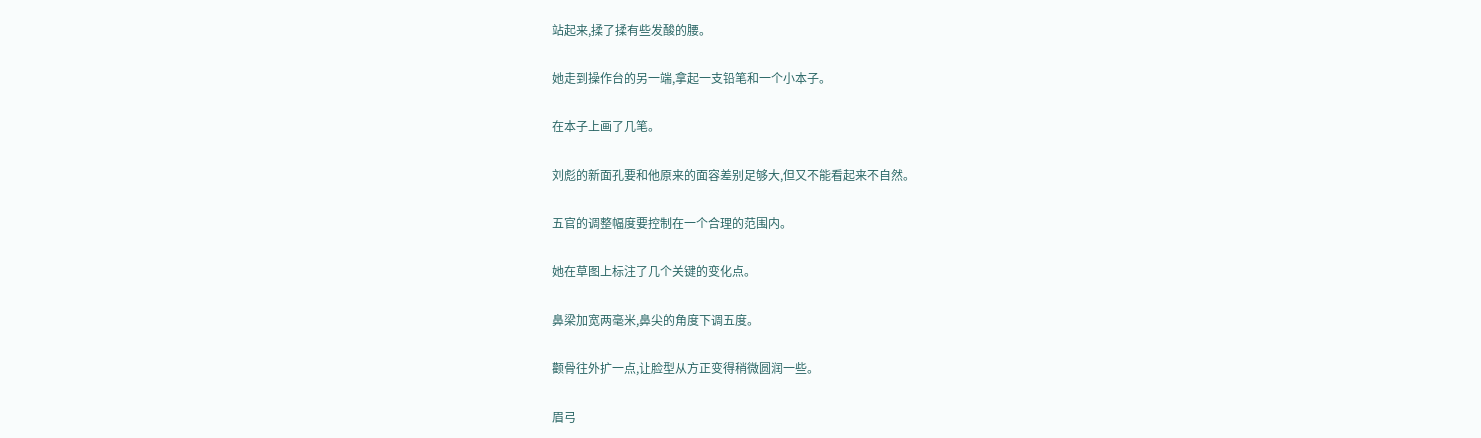站起来,揉了揉有些发酸的腰。

她走到操作台的另一端,拿起一支铅笔和一个小本子。

在本子上画了几笔。

刘彪的新面孔要和他原来的面容差别足够大,但又不能看起来不自然。

五官的调整幅度要控制在一个合理的范围内。

她在草图上标注了几个关键的变化点。

鼻梁加宽两毫米,鼻尖的角度下调五度。

颧骨往外扩一点,让脸型从方正变得稍微圆润一些。

眉弓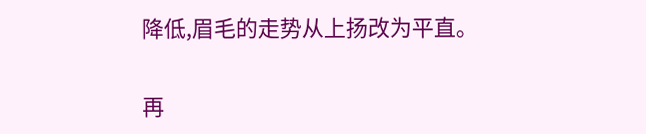降低,眉毛的走势从上扬改为平直。

再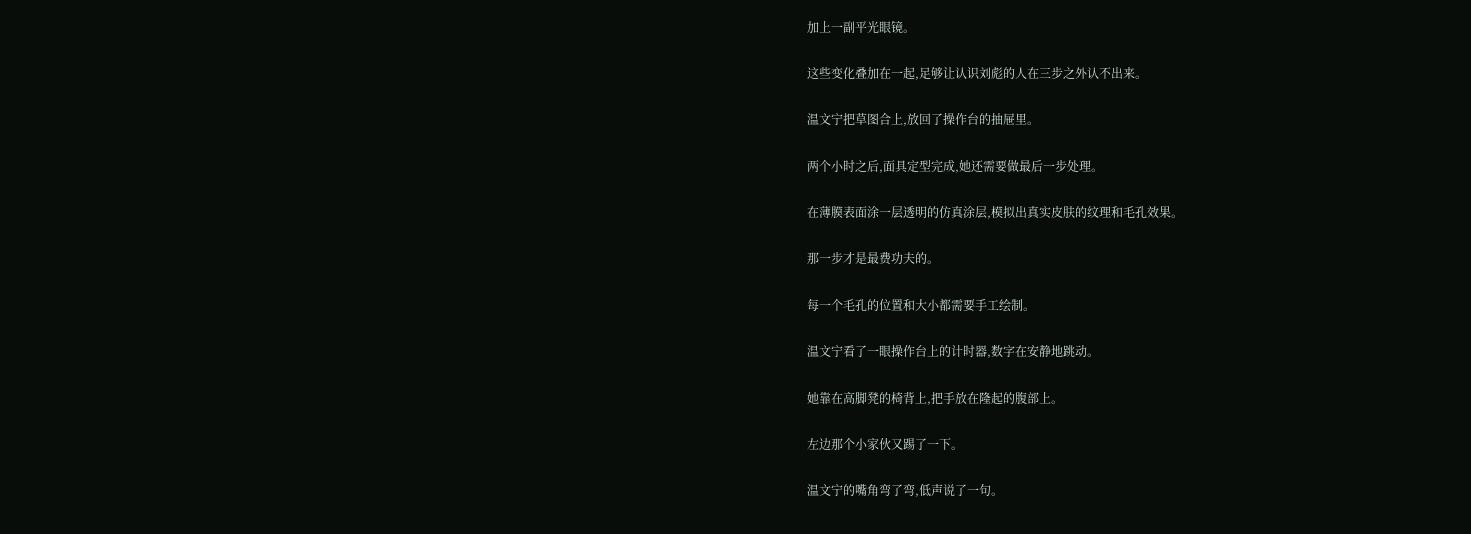加上一副平光眼镜。

这些变化叠加在一起,足够让认识刘彪的人在三步之外认不出来。

温文宁把草图合上,放回了操作台的抽屉里。

两个小时之后,面具定型完成,她还需要做最后一步处理。

在薄膜表面涂一层透明的仿真涂层,模拟出真实皮肤的纹理和毛孔效果。

那一步才是最费功夫的。

每一个毛孔的位置和大小都需要手工绘制。

温文宁看了一眼操作台上的计时器,数字在安静地跳动。

她靠在高脚凳的椅背上,把手放在隆起的腹部上。

左边那个小家伙又踢了一下。

温文宁的嘴角弯了弯,低声说了一句。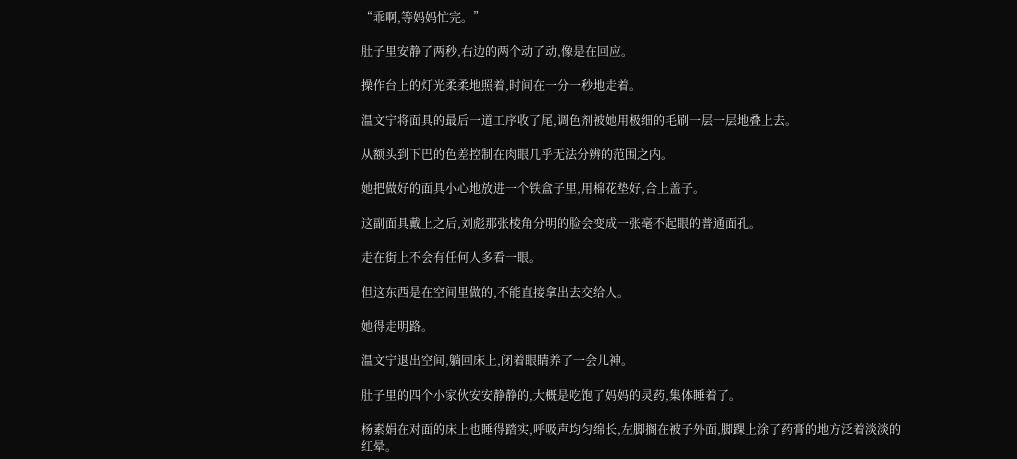“乖啊,等妈妈忙完。”

肚子里安静了两秒,右边的两个动了动,像是在回应。

操作台上的灯光柔柔地照着,时间在一分一秒地走着。

温文宁将面具的最后一道工序收了尾,调色剂被她用极细的毛刷一层一层地叠上去。

从额头到下巴的色差控制在肉眼几乎无法分辨的范围之内。

她把做好的面具小心地放进一个铁盒子里,用棉花垫好,合上盖子。

这副面具戴上之后,刘彪那张棱角分明的脸会变成一张毫不起眼的普通面孔。

走在街上不会有任何人多看一眼。

但这东西是在空间里做的,不能直接拿出去交给人。

她得走明路。

温文宁退出空间,躺回床上,闭着眼睛养了一会儿神。

肚子里的四个小家伙安安静静的,大概是吃饱了妈妈的灵药,集体睡着了。

杨素娟在对面的床上也睡得踏实,呼吸声均匀绵长,左脚搁在被子外面,脚踝上涂了药膏的地方泛着淡淡的红晕。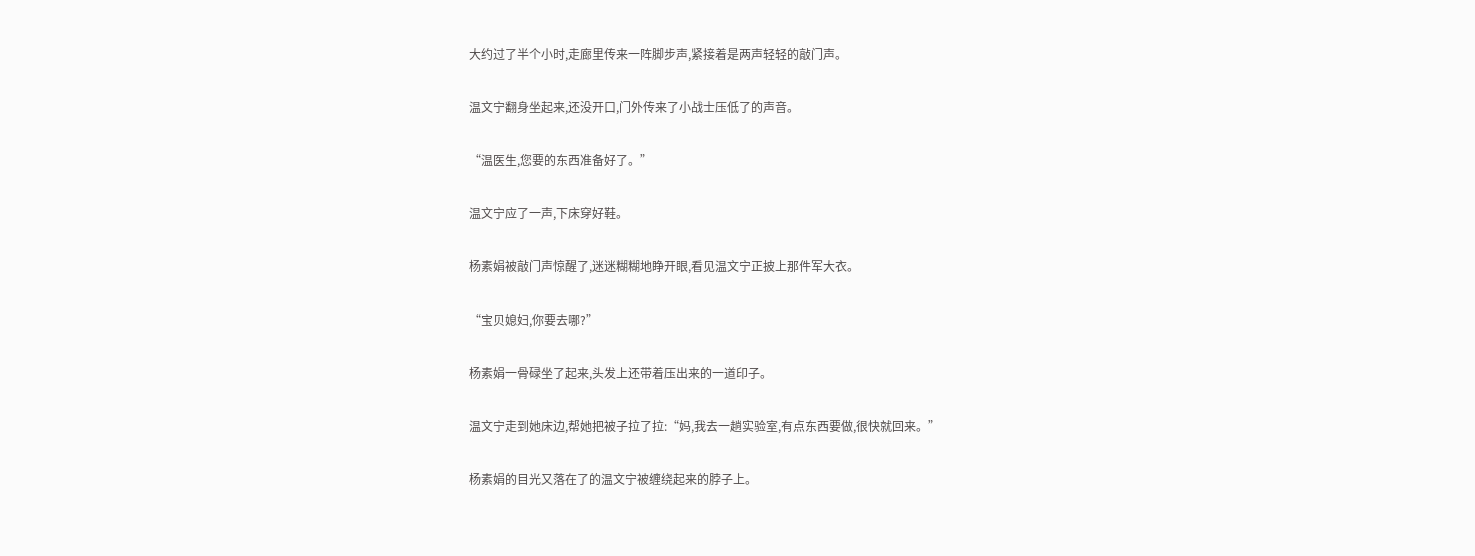大约过了半个小时,走廊里传来一阵脚步声,紧接着是两声轻轻的敲门声。

温文宁翻身坐起来,还没开口,门外传来了小战士压低了的声音。

“温医生,您要的东西准备好了。”

温文宁应了一声,下床穿好鞋。

杨素娟被敲门声惊醒了,迷迷糊糊地睁开眼,看见温文宁正披上那件军大衣。

“宝贝媳妇,你要去哪?”

杨素娟一骨碌坐了起来,头发上还带着压出来的一道印子。

温文宁走到她床边,帮她把被子拉了拉:“妈,我去一趟实验室,有点东西要做,很快就回来。”

杨素娟的目光又落在了的温文宁被缠绕起来的脖子上。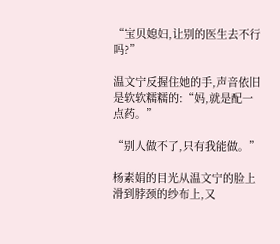“宝贝媳妇,让别的医生去不行吗?”

温文宁反握住她的手,声音依旧是软软糯糯的:“妈,就是配一点药。”

“别人做不了,只有我能做。”

杨素娟的目光从温文宁的脸上滑到脖颈的纱布上,又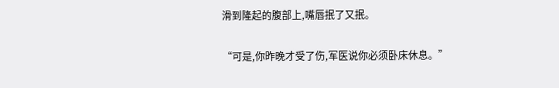滑到隆起的腹部上,嘴唇抿了又抿。

“可是,你昨晚才受了伤,军医说你必须卧床休息。”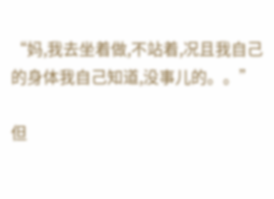“妈,我去坐着做,不站着,况且我自己的身体我自己知道,没事儿的。。”

但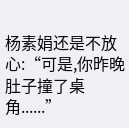杨素娟还是不放心:“可是,你昨晚肚子撞了桌角......”